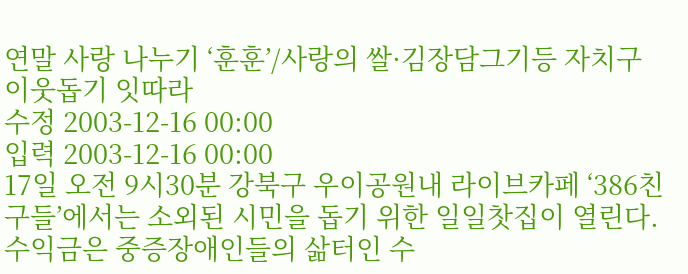연말 사랑 나누기 ‘훈훈’/사랑의 쌀·김장담그기등 자치구 이웃돕기 잇따라
수정 2003-12-16 00:00
입력 2003-12-16 00:00
17일 오전 9시30분 강북구 우이공원내 라이브카페 ‘386친구들’에서는 소외된 시민을 돕기 위한 일일찻집이 열린다.수익금은 중증장애인들의 삶터인 수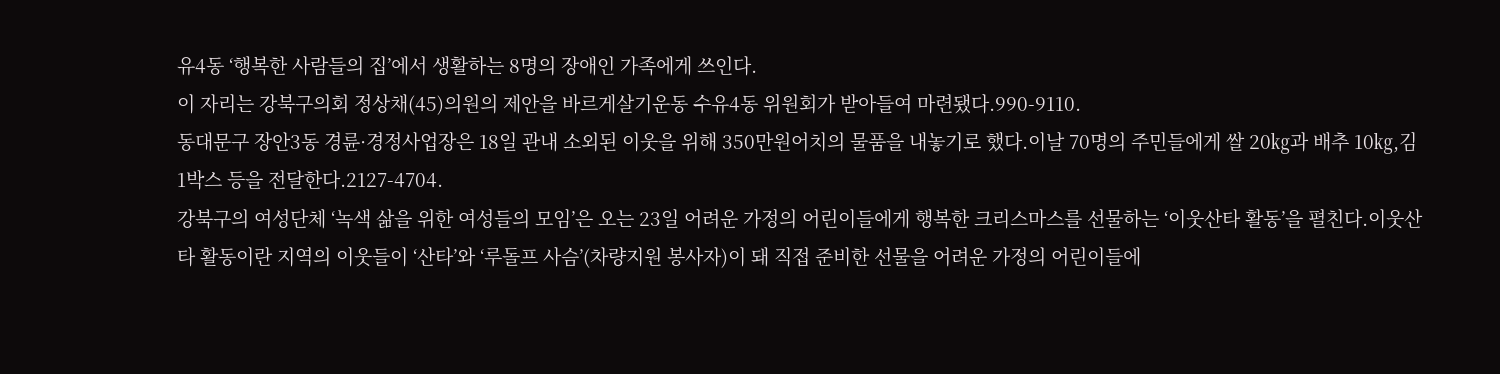유4동 ‘행복한 사람들의 집’에서 생활하는 8명의 장애인 가족에게 쓰인다.
이 자리는 강북구의회 정상채(45)의원의 제안을 바르게살기운동 수유4동 위원회가 받아들여 마련됐다.990-9110.
동대문구 장안3동 경륜·경정사업장은 18일 관내 소외된 이웃을 위해 350만원어치의 물품을 내놓기로 했다.이날 70명의 주민들에게 쌀 20㎏과 배추 10㎏,김 1박스 등을 전달한다.2127-4704.
강북구의 여성단체 ‘녹색 삶을 위한 여성들의 모임’은 오는 23일 어려운 가정의 어린이들에게 행복한 크리스마스를 선물하는 ‘이웃산타 활동’을 펼친다.이웃산타 활동이란 지역의 이웃들이 ‘산타’와 ‘루돌프 사슴’(차량지원 봉사자)이 돼 직접 준비한 선물을 어려운 가정의 어린이들에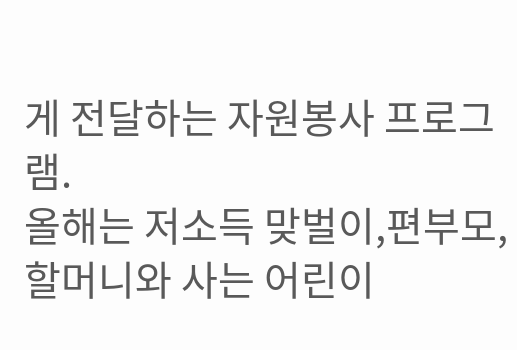게 전달하는 자원봉사 프로그램.
올해는 저소득 맞벌이,편부모,할머니와 사는 어린이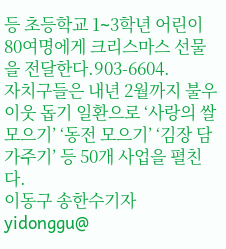등 초등학교 1∼3학년 어린이 80여명에게 크리스마스 선물을 전달한다.903-6604.
자치구들은 내년 2월까지 불우이웃 돕기 일환으로 ‘사랑의 쌀 모으기’ ‘동전 모으기’ ‘김장 담가주기’ 등 50개 사업을 펼친다.
이동구 송한수기자 yidonggu@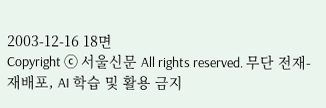2003-12-16 18면
Copyright ⓒ 서울신문 All rights reserved. 무단 전재-재배포, AI 학습 및 활용 금지